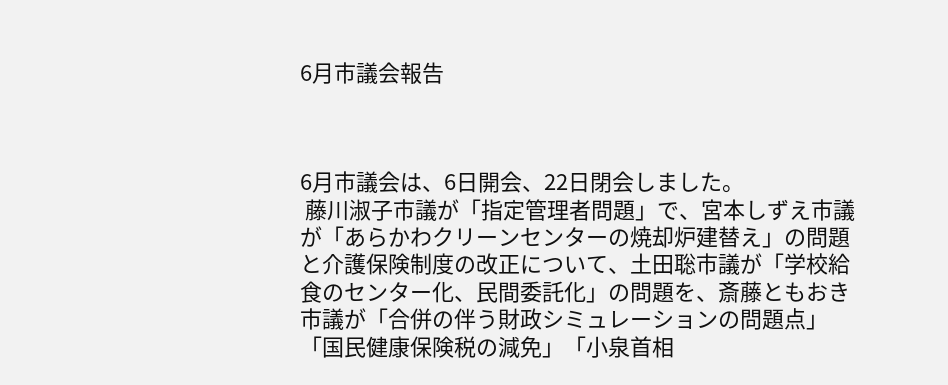6月市議会報告



6月市議会は、6日開会、22日閉会しました。
 藤川淑子市議が「指定管理者問題」で、宮本しずえ市議が「あらかわクリーンセンターの焼却炉建替え」の問題と介護保険制度の改正について、土田聡市議が「学校給食のセンター化、民間委託化」の問題を、斎藤ともおき市議が「合併の伴う財政シミュレーションの問題点」「国民健康保険税の減免」「小泉首相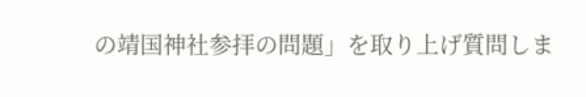の靖国神社参拝の問題」を取り上げ質問しま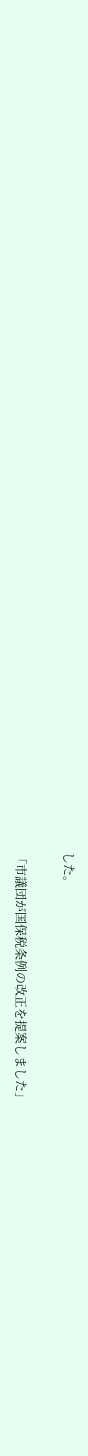した。

「市議団が国保税条例の改正を提案しました」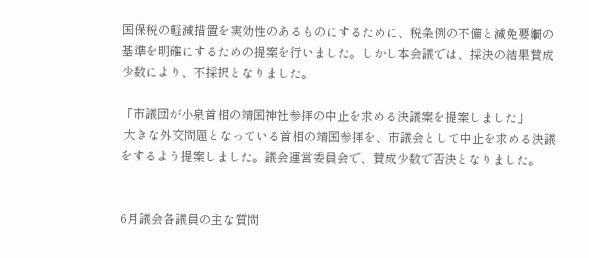国保税の軽減措置を実効性のあるものにするために、税条例の不備と減免要綱の基準を明確にするための提案を行いました。しかし本会議では、採決の結果賛成少数により、不採択となりました。

「市議団が小泉首相の靖国神社参拝の中止を求める決議案を提案しました」
 大きな外交問題となっている首相の靖国参拝を、市議会として中止を求める決議をするよう提案しました。議会運営委員会で、賛成少数で否決となりました。


6月議会各議員の主な質問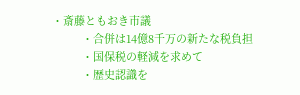・斎藤ともおき市議
          ・合併は14億8千万の新たな税負担
          ・国保税の軽減を求めて
          ・歴史認識を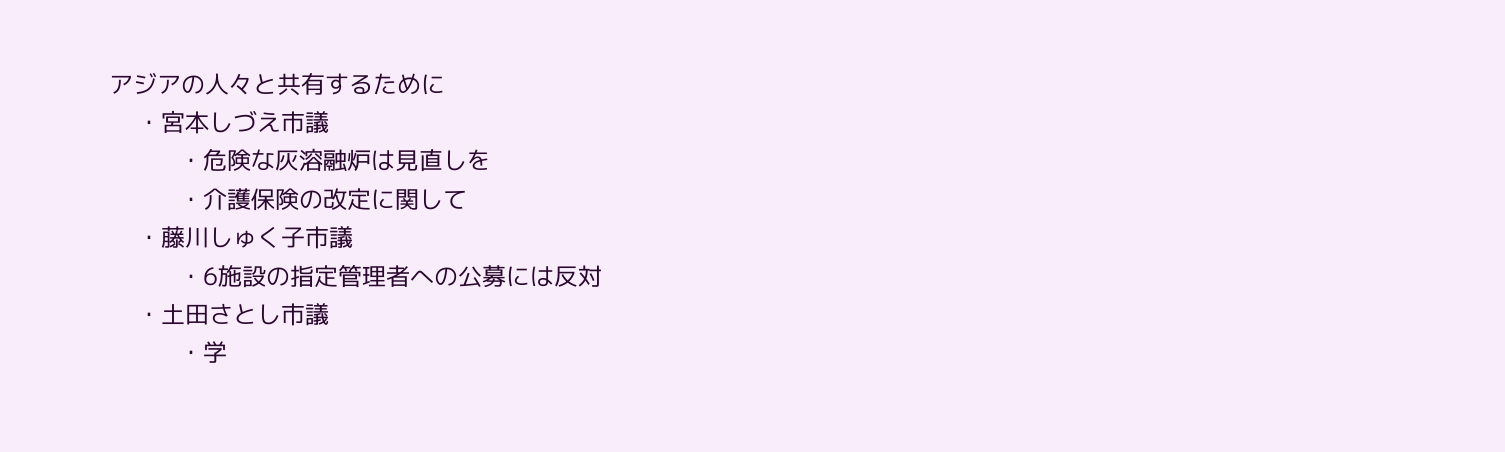アジアの人々と共有するために
    ・宮本しづえ市議
          ・危険な灰溶融炉は見直しを
          ・介護保険の改定に関して
    ・藤川しゅく子市議
          ・6施設の指定管理者への公募には反対
    ・土田さとし市議
          ・学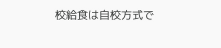校給食は自校方式で